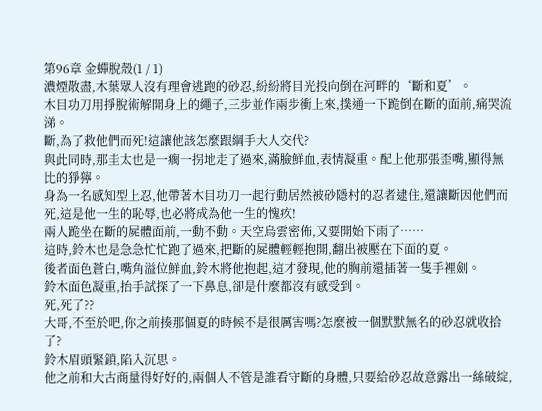第96章 金蟬脫殼(1 / 1)
濃煙散盡,木葉眾人沒有理會逃跑的砂忍,紛紛將目光投向倒在河畔的‘斷和夏’。
木目功刀用掙脫術解開身上的繩子,三步並作兩步衝上來,撲通一下跪倒在斷的面前,痛哭流涕。
斷,為了救他們而死!這讓他該怎麼跟綱手大人交代?
與此同時,那圭太也是一瘸一拐地走了過來,滿臉鮮血,表情凝重。配上他那張歪嘴,顯得無比的猙獰。
身為一名感知型上忍,他帶著木目功刀一起行動居然被砂隱村的忍者逮住,還讓斷因他們而死,這是他一生的恥辱,也必將成為他一生的愧疚!
兩人跪坐在斷的屍體面前,一動不動。天空烏雲密佈,又要開始下雨了……
這時,鈴木也是急急忙忙跑了過來,把斷的屍體輕輕抱開,翻出被壓在下面的夏。
後者面色蒼白,嘴角溢位鮮血,鈴木將他抱起,這才發現,他的胸前還插著一隻手裡劍。
鈴木面色凝重,抬手試探了一下鼻息,卻是什麼都沒有感受到。
死,死了??
大哥,不至於吧,你之前揍那個夏的時候不是很厲害嗎?怎麼被一個默默無名的砂忍就收拾了?
鈴木眉頭緊鎖,陷入沉思。
他之前和大古商量得好好的,兩個人不管是誰看守斷的身體,只要給砂忍故意露出一絲破綻,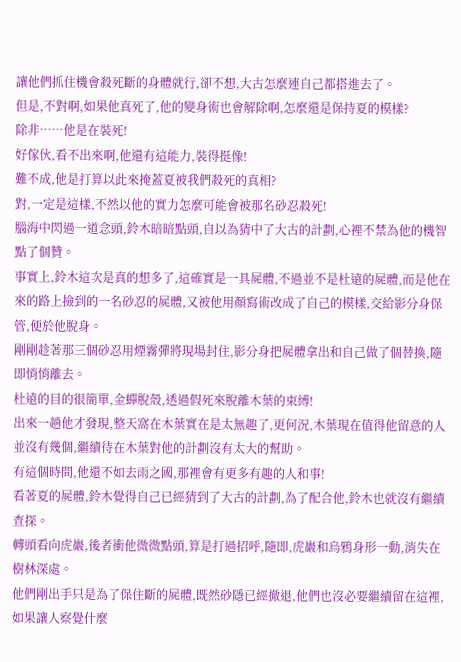讓他們抓住機會殺死斷的身體就行,卻不想,大古怎麼連自己都搭進去了。
但是,不對啊,如果他真死了,他的變身術也會解除啊,怎麼還是保持夏的模樣?
除非……他是在裝死!
好傢伙,看不出來啊,他還有這能力,裝得挺像!
難不成,他是打算以此來掩蓋夏被我們殺死的真相?
對,一定是這樣,不然以他的實力怎麼可能會被那名砂忍殺死!
腦海中閃過一道念頭,鈴木暗暗點頭,自以為猜中了大古的計劃,心裡不禁為他的機智點了個贊。
事實上,鈴木這次是真的想多了,這確實是一具屍體,不過並不是杜遠的屍體,而是他在來的路上撿到的一名砂忍的屍體,又被他用顏寫術改成了自己的模樣,交給影分身保管,便於他脫身。
剛剛趁著那三個砂忍用煙霧彈將現場封住,影分身把屍體拿出和自己做了個替換,隨即悄悄離去。
杜遠的目的很簡單,金蟬脫殼,透過假死來脫離木葉的束縛!
出來一趟他才發現,整天窩在木葉實在是太無趣了,更何況,木葉現在值得他留意的人並沒有幾個,繼續待在木葉對他的計劃沒有太大的幫助。
有這個時間,他還不如去雨之國,那裡會有更多有趣的人和事!
看著夏的屍體,鈴木覺得自己已經猜到了大古的計劃,為了配合他,鈴木也就沒有繼續查探。
轉頭看向虎巖,後者衝他微微點頭,算是打過招呼,隨即,虎巖和烏鴉身形一動,消失在樹林深處。
他們剛出手只是為了保住斷的屍體,既然砂隱已經撤退,他們也沒必要繼續留在這裡,如果讓人察覺什麼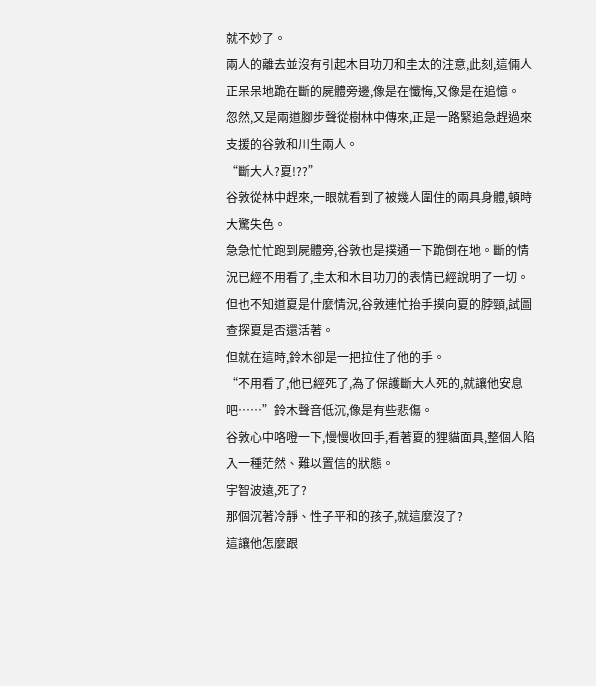就不妙了。
兩人的離去並沒有引起木目功刀和圭太的注意,此刻,這倆人正呆呆地跪在斷的屍體旁邊,像是在懺悔,又像是在追憶。
忽然,又是兩道腳步聲從樹林中傳來,正是一路緊追急趕過來支援的谷敦和川生兩人。
“斷大人?夏!??”
谷敦從林中趕來,一眼就看到了被幾人圍住的兩具身體,頓時大驚失色。
急急忙忙跑到屍體旁,谷敦也是撲通一下跪倒在地。斷的情況已經不用看了,圭太和木目功刀的表情已經說明了一切。
但也不知道夏是什麼情況,谷敦連忙抬手摸向夏的脖頸,試圖查探夏是否還活著。
但就在這時,鈴木卻是一把拉住了他的手。
“不用看了,他已經死了,為了保護斷大人死的,就讓他安息吧……”鈴木聲音低沉,像是有些悲傷。
谷敦心中咯噔一下,慢慢收回手,看著夏的狸貓面具,整個人陷入一種茫然、難以置信的狀態。
宇智波遠,死了?
那個沉著冷靜、性子平和的孩子,就這麼沒了?
這讓他怎麼跟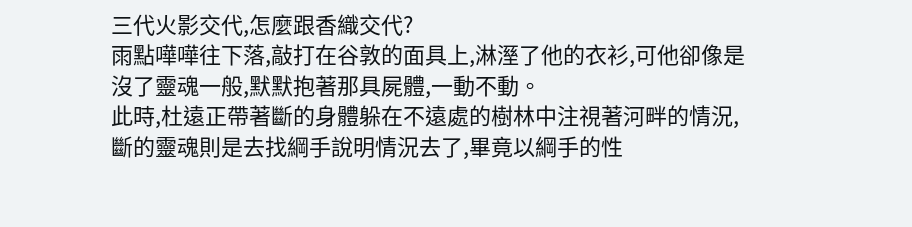三代火影交代,怎麼跟香織交代?
雨點嘩嘩往下落,敲打在谷敦的面具上,淋溼了他的衣衫,可他卻像是沒了靈魂一般,默默抱著那具屍體,一動不動。
此時,杜遠正帶著斷的身體躲在不遠處的樹林中注視著河畔的情況,斷的靈魂則是去找綱手說明情況去了,畢竟以綱手的性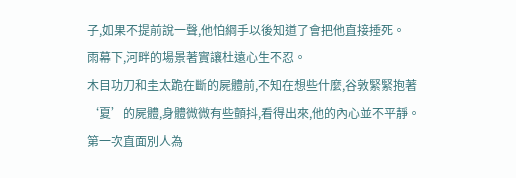子,如果不提前說一聲,他怕綱手以後知道了會把他直接捶死。
雨幕下,河畔的場景著實讓杜遠心生不忍。
木目功刀和圭太跪在斷的屍體前,不知在想些什麼,谷敦緊緊抱著‘夏’的屍體,身體微微有些顫抖,看得出來,他的內心並不平靜。
第一次直面別人為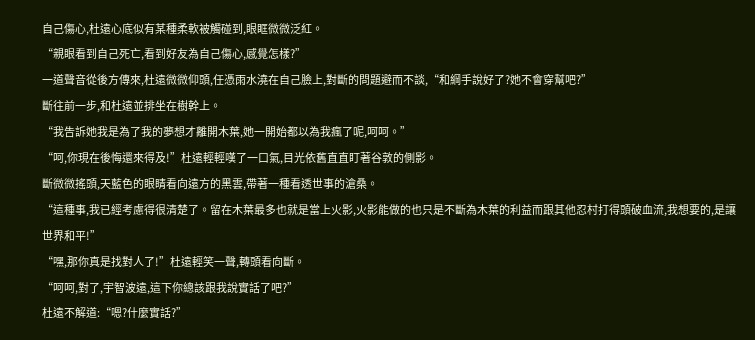自己傷心,杜遠心底似有某種柔軟被觸碰到,眼眶微微泛紅。
“親眼看到自己死亡,看到好友為自己傷心,感覺怎樣?”
一道聲音從後方傳來,杜遠微微仰頭,任憑雨水澆在自己臉上,對斷的問題避而不談,“和綱手說好了?她不會穿幫吧?”
斷往前一步,和杜遠並排坐在樹幹上。
“我告訴她我是為了我的夢想才離開木葉,她一開始都以為我瘋了呢,呵呵。”
“呵,你現在後悔還來得及!”杜遠輕輕嘆了一口氣,目光依舊直直盯著谷敦的側影。
斷微微搖頭,天藍色的眼睛看向遠方的黑雲,帶著一種看透世事的滄桑。
“這種事,我已經考慮得很清楚了。留在木葉最多也就是當上火影,火影能做的也只是不斷為木葉的利益而跟其他忍村打得頭破血流,我想要的,是讓世界和平!”
“嘿,那你真是找對人了!”杜遠輕笑一聲,轉頭看向斷。
“呵呵,對了,宇智波遠,這下你總該跟我說實話了吧?”
杜遠不解道:“嗯?什麼實話?”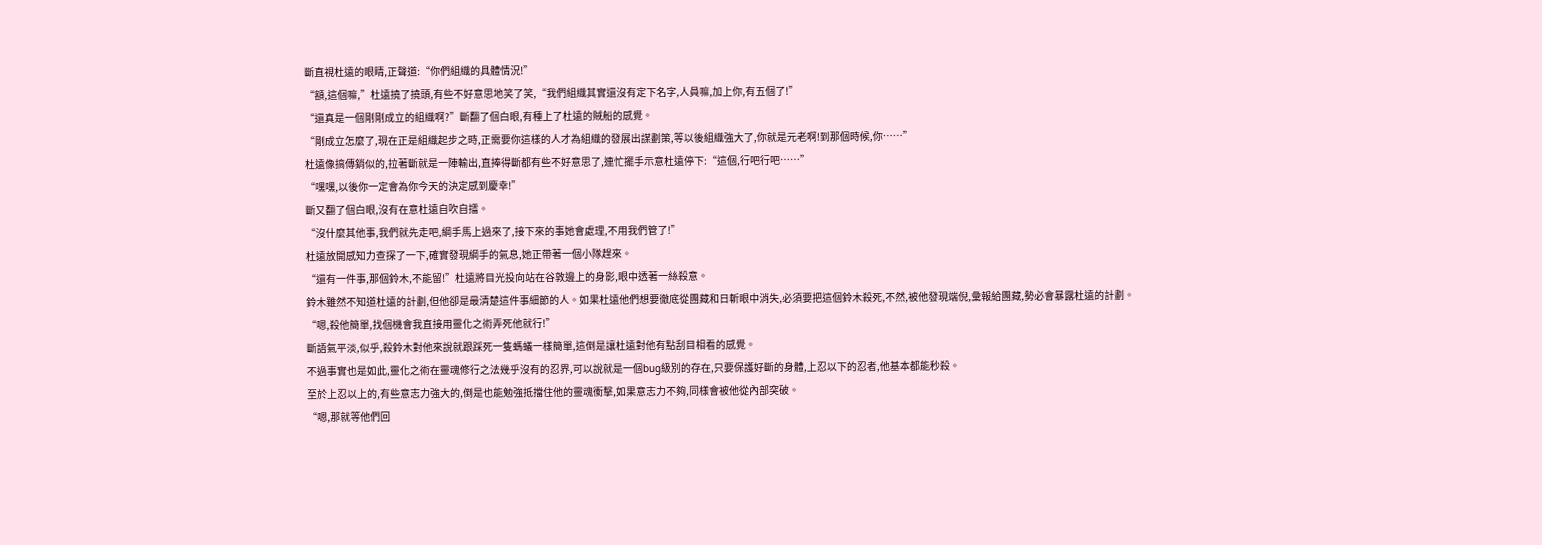斷直視杜遠的眼睛,正聲道:“你們組織的具體情況!”
“額,這個嘛,”杜遠撓了撓頭,有些不好意思地笑了笑,“我們組織其實還沒有定下名字,人員嘛,加上你,有五個了!”
“還真是一個剛剛成立的組織啊?”斷翻了個白眼,有種上了杜遠的賊船的感覺。
“剛成立怎麼了,現在正是組織起步之時,正需要你這樣的人才為組織的發展出謀劃策,等以後組織強大了,你就是元老啊!到那個時候,你……”
杜遠像搞傳銷似的,拉著斷就是一陣輸出,直捧得斷都有些不好意思了,連忙擺手示意杜遠停下:“這個,行吧行吧……”
“嘿嘿,以後你一定會為你今天的決定感到慶幸!”
斷又翻了個白眼,沒有在意杜遠自吹自擂。
“沒什麼其他事,我們就先走吧,綱手馬上過來了,接下來的事她會處理,不用我們管了!”
杜遠放開感知力查探了一下,確實發現綱手的氣息,她正帶著一個小隊趕來。
“還有一件事,那個鈴木,不能留!”杜遠將目光投向站在谷敦邊上的身影,眼中透著一絲殺意。
鈴木雖然不知道杜遠的計劃,但他卻是最清楚這件事細節的人。如果杜遠他們想要徹底從團藏和日斬眼中消失,必須要把這個鈴木殺死,不然,被他發現端倪,彙報給團藏,勢必會暴露杜遠的計劃。
“嗯,殺他簡單,找個機會我直接用靈化之術弄死他就行!”
斷語氣平淡,似乎,殺鈴木對他來說就跟踩死一隻螞蟻一樣簡單,這倒是讓杜遠對他有點刮目相看的感覺。
不過事實也是如此,靈化之術在靈魂修行之法幾乎沒有的忍界,可以說就是一個bug級別的存在,只要保護好斷的身體,上忍以下的忍者,他基本都能秒殺。
至於上忍以上的,有些意志力強大的,倒是也能勉強抵擋住他的靈魂衝擊,如果意志力不夠,同樣會被他從內部突破。
“嗯,那就等他們回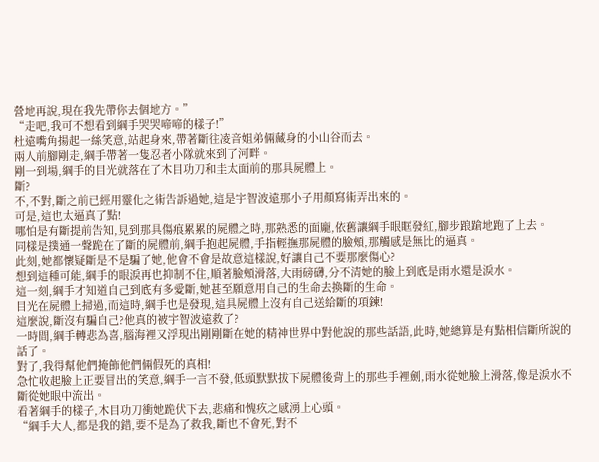營地再說,現在我先帶你去個地方。”
“走吧,我可不想看到綱手哭哭啼啼的樣子!”
杜遠嘴角揚起一絲笑意,站起身來,帶著斷往凌音姐弟倆藏身的小山谷而去。
兩人前腳剛走,綱手帶著一隻忍者小隊就來到了河畔。
剛一到場,綱手的目光就落在了木目功刀和圭太面前的那具屍體上。
斷?
不,不對,斷之前已經用靈化之術告訴過她,這是宇智波遠那小子用顏寫術弄出來的。
可是,這也太逼真了點!
哪怕是有斷提前告知,見到那具傷痕累累的屍體之時,那熟悉的面龐,依舊讓綱手眼眶發紅,腳步踉蹌地跑了上去。
同樣是撲通一聲跪在了斷的屍體前,綱手抱起屍體,手指輕撫那屍體的臉頰,那觸感是無比的逼真。
此刻,她都懷疑斷是不是騙了她,他會不會是故意這樣說,好讓自己不要那麼傷心?
想到這種可能,綱手的眼淚再也抑制不住,順著臉頰滑落,大雨磅礴,分不清她的臉上到底是雨水還是淚水。
這一刻,綱手才知道自己到底有多愛斷,她甚至願意用自己的生命去換斷的生命。
目光在屍體上掃過,而這時,綱手也是發現,這具屍體上沒有自己送給斷的項鍊!
這麼說,斷沒有騙自己?他真的被宇智波遠救了?
一時間,綱手轉悲為喜,腦海裡又浮現出剛剛斷在她的精神世界中對他說的那些話語,此時,她總算是有點相信斷所說的話了。
對了,我得幫他們掩飾他們倆假死的真相!
急忙收起臉上正要冒出的笑意,綱手一言不發,低頭默默拔下屍體後背上的那些手裡劍,雨水從她臉上滑落,像是淚水不斷從她眼中流出。
看著綱手的樣子,木目功刀衝她跪伏下去,悲痛和愧疚之感湧上心頭。
“綱手大人,都是我的錯,要不是為了救我,斷也不會死,對不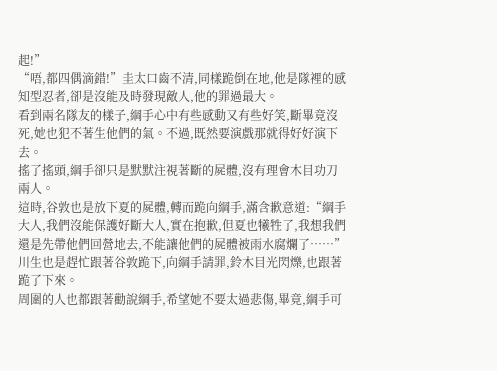起!”
“唔,都四偶滴錯!”圭太口齒不清,同樣跪倒在地,他是隊裡的感知型忍者,卻是沒能及時發現敵人,他的罪過最大。
看到兩名隊友的樣子,綱手心中有些感動又有些好笑,斷畢竟沒死,她也犯不著生他們的氣。不過,既然要演戲那就得好好演下去。
搖了搖頭,綱手卻只是默默注視著斷的屍體,沒有理會木目功刀兩人。
這時,谷敦也是放下夏的屍體,轉而跪向綱手,滿含歉意道:“綱手大人,我們沒能保護好斷大人,實在抱歉,但夏也犧牲了,我想我們還是先帶他們回營地去,不能讓他們的屍體被雨水腐爛了……”
川生也是趕忙跟著谷敦跪下,向綱手請罪,鈴木目光閃爍,也跟著跪了下來。
周圍的人也都跟著勸說綱手,希望她不要太過悲傷,畢竟,綱手可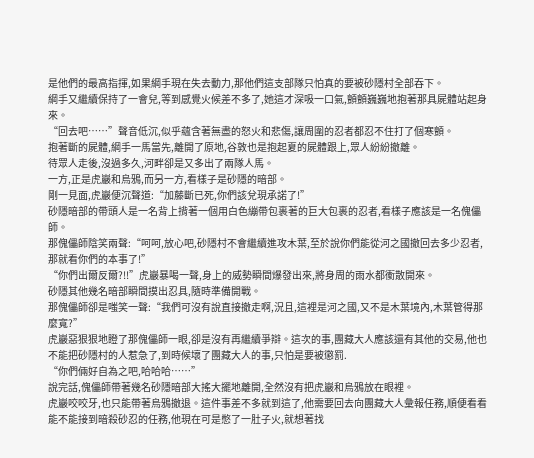是他們的最高指揮,如果綱手現在失去動力,那他們這支部隊只怕真的要被砂隱村全部吞下。
綱手又繼續保持了一會兒,等到感覺火候差不多了,她這才深吸一口氣,顫顫巍巍地抱著那具屍體站起身來。
“回去吧……”聲音低沉,似乎蘊含著無盡的怒火和悲傷,讓周圍的忍者都忍不住打了個寒顫。
抱著斷的屍體,綱手一馬當先,離開了原地,谷敦也是抱起夏的屍體跟上,眾人紛紛撤離。
待眾人走後,沒過多久,河畔卻是又多出了兩隊人馬。
一方,正是虎巖和烏鴉,而另一方,看樣子是砂隱的暗部。
剛一見面,虎巖便沉聲道:“加藤斷已死,你們該兌現承諾了!”
砂隱暗部的帶頭人是一名背上揹著一個用白色繃帶包裹著的巨大包裹的忍者,看樣子應該是一名傀儡師。
那傀儡師陰笑兩聲:“呵呵,放心吧,砂隱村不會繼續進攻木葉,至於說你們能從河之國撤回去多少忍者,那就看你們的本事了!”
“你們出爾反爾?!!”虎巖暴喝一聲,身上的威勢瞬間爆發出來,將身周的雨水都衝散開來。
砂隱其他幾名暗部瞬間摸出忍具,隨時準備開戰。
那傀儡師卻是嗤笑一聲:“我們可沒有說直接撤走啊,況且,這裡是河之國,又不是木葉境內,木葉管得那麼寬?”
虎巖惡狠狠地瞪了那傀儡師一眼,卻是沒有再繼續爭辯。這次的事,團藏大人應該還有其他的交易,他也不能把砂隱村的人惹急了,到時候壞了團藏大人的事,只怕是要被懲罰.
“你們倆好自為之吧,哈哈哈……”
說完話,傀儡師帶著幾名砂隱暗部大搖大擺地離開,全然沒有把虎巖和烏鴉放在眼裡。
虎巖咬咬牙,也只能帶著烏鴉撤退。這件事差不多就到這了,他需要回去向團藏大人彙報任務,順便看看能不能接到暗殺砂忍的任務,他現在可是憋了一肚子火,就想著找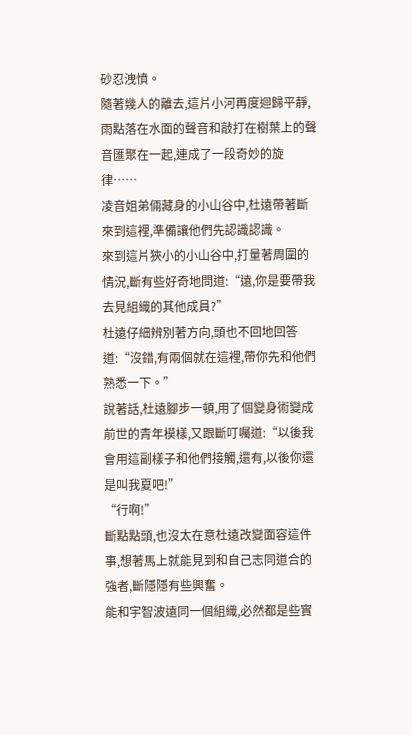砂忍洩憤。
隨著幾人的離去,這片小河再度迴歸平靜,雨點落在水面的聲音和敲打在樹葉上的聲音匯聚在一起,連成了一段奇妙的旋律……
凌音姐弟倆藏身的小山谷中,杜遠帶著斷來到這裡,準備讓他們先認識認識。
來到這片狹小的小山谷中,打量著周圍的情況,斷有些好奇地問道:“遠,你是要帶我去見組織的其他成員?”
杜遠仔細辨別著方向,頭也不回地回答道:“沒錯,有兩個就在這裡,帶你先和他們熟悉一下。”
說著話,杜遠腳步一頓,用了個變身術變成前世的青年模樣,又跟斷叮囑道:“以後我會用這副樣子和他們接觸,還有,以後你還是叫我夏吧!”
“行啊!”
斷點點頭,也沒太在意杜遠改變面容這件事,想著馬上就能見到和自己志同道合的強者,斷隱隱有些興奮。
能和宇智波遠同一個組織,必然都是些實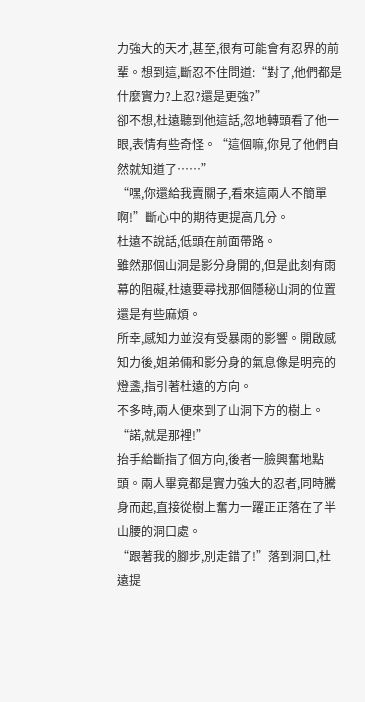力強大的天才,甚至,很有可能會有忍界的前輩。想到這,斷忍不住問道:“對了,他們都是什麼實力?上忍?還是更強?”
卻不想,杜遠聽到他這話,忽地轉頭看了他一眼,表情有些奇怪。“這個嘛,你見了他們自然就知道了……”
“嘿,你還給我賣關子,看來這兩人不簡單啊!”斷心中的期待更提高几分。
杜遠不說話,低頭在前面帶路。
雖然那個山洞是影分身開的,但是此刻有雨幕的阻礙,杜遠要尋找那個隱秘山洞的位置還是有些麻煩。
所幸,感知力並沒有受暴雨的影響。開啟感知力後,姐弟倆和影分身的氣息像是明亮的燈盞,指引著杜遠的方向。
不多時,兩人便來到了山洞下方的樹上。
“諾,就是那裡!”
抬手給斷指了個方向,後者一臉興奮地點頭。兩人畢竟都是實力強大的忍者,同時騰身而起,直接從樹上奮力一躍正正落在了半山腰的洞口處。
“跟著我的腳步,別走錯了!”落到洞口,杜遠提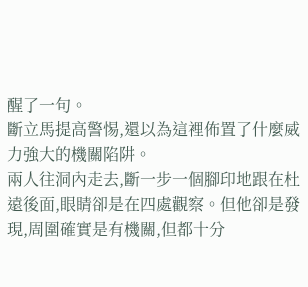醒了一句。
斷立馬提高警惕,還以為這裡佈置了什麼威力強大的機關陷阱。
兩人往洞內走去,斷一步一個腳印地跟在杜遠後面,眼睛卻是在四處觀察。但他卻是發現,周圍確實是有機關,但都十分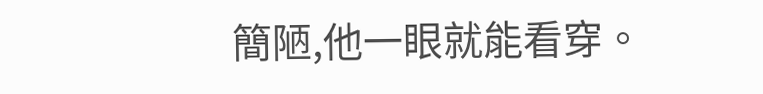簡陋,他一眼就能看穿。